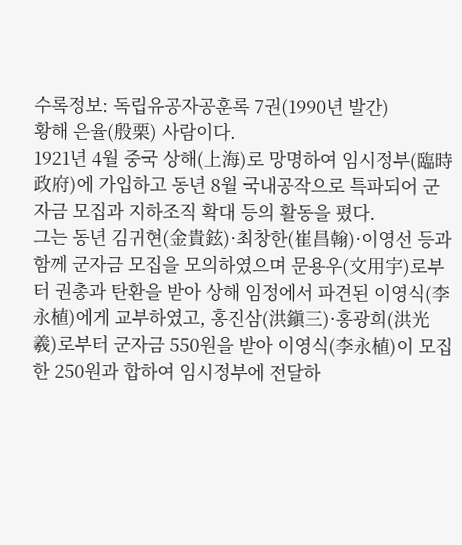수록정보: 독립유공자공훈록 7권(1990년 발간)
황해 은율(殷栗) 사람이다.
1921년 4월 중국 상해(上海)로 망명하여 임시정부(臨時政府)에 가입하고 동년 8월 국내공작으로 특파되어 군자금 모집과 지하조직 확대 등의 활동을 폈다.
그는 동년 김귀현(金貴鉉)·최창한(崔昌翰)·이영선 등과 함께 군자금 모집을 모의하였으며 문용우(文用宇)로부터 권총과 탄환을 받아 상해 임정에서 파견된 이영식(李永植)에게 교부하였고, 홍진삼(洪鎭三)·홍광희(洪光羲)로부터 군자금 550원을 받아 이영식(李永植)이 모집한 250원과 합하여 임시정부에 전달하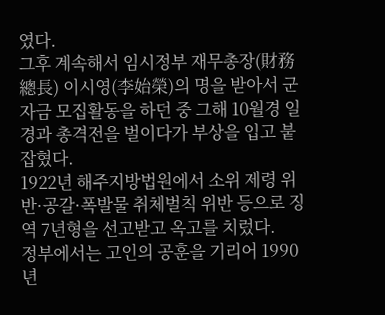였다.
그후 계속해서 임시정부 재무총장(財務總長) 이시영(李始榮)의 명을 받아서 군자금 모집활동을 하던 중 그해 10월경 일경과 총격전을 벌이다가 부상을 입고 붙잡혔다.
1922년 해주지방법원에서 소위 제령 위반·공갈·폭발물 취체벌칙 위반 등으로 징역 7년형을 선고받고 옥고를 치렀다.
정부에서는 고인의 공훈을 기리어 1990년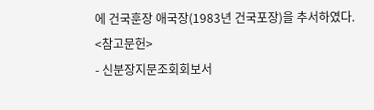에 건국훈장 애국장(1983년 건국포장)을 추서하였다.
<참고문헌>
- 신분장지문조회회보서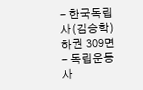- 한국독립사(김승학) 하권 309면
- 독립운동사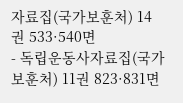자료집(국가보훈처) 14권 533·540면
- 독립운동사자료집(국가보훈처) 11권 823·831면